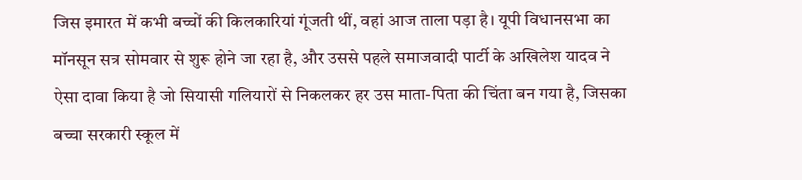जिस इमारत में कभी बच्चों की किलकारियां गूंजती थीं, वहां आज ताला पड़ा है। यूपी विधानसभा का मॉनसून सत्र सोमवार से शुरू होने जा रहा है, और उससे पहले समाजवादी पार्टी के अखिलेश यादव ने ऐसा दावा किया है जो सियासी गलियारों से निकलकर हर उस माता-पिता की चिंता बन गया है, जिसका बच्चा सरकारी स्कूल में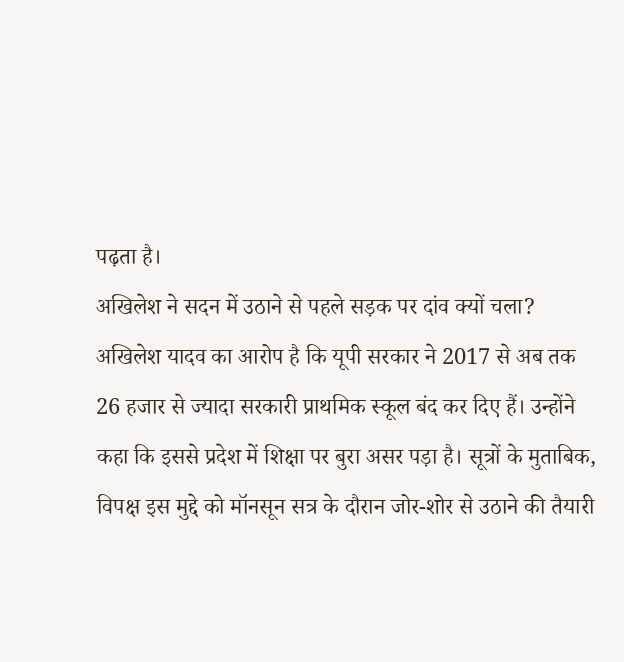पढ़ता है।
अखिलेश ने सदन में उठाने से पहले सड़क पर दांव क्यों चला?
अखिलेश यादव का आरोप है कि यूपी सरकार ने 2017 से अब तक 26 हजार से ज्यादा सरकारी प्राथमिक स्कूल बंद कर दिए हैं। उन्होंने कहा कि इससे प्रदेश में शिक्षा पर बुरा असर पड़ा है। सूत्रों के मुताबिक, विपक्ष इस मुद्दे को मॉनसून सत्र के दौरान जोर-शोर से उठाने की तैयारी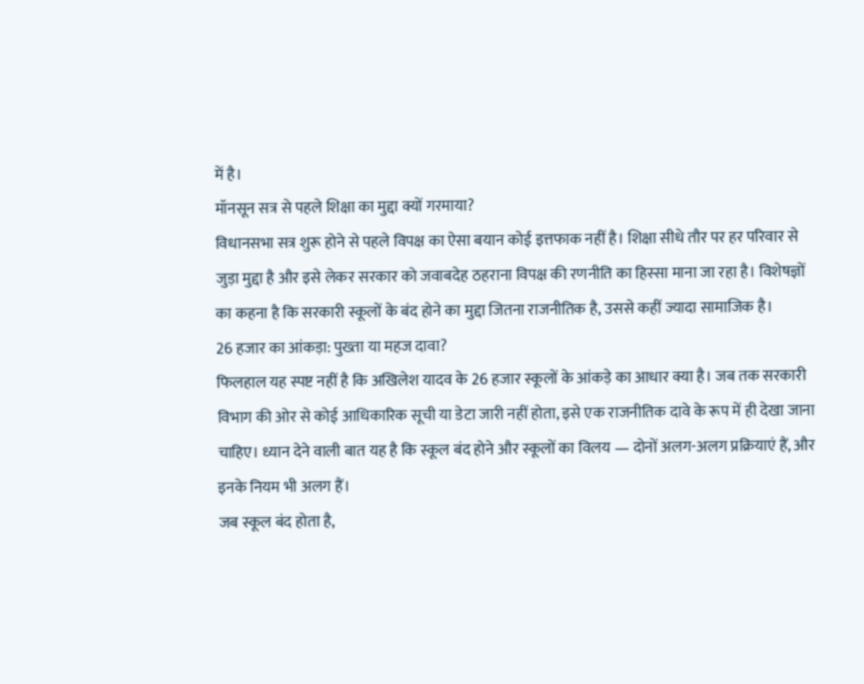में है।
मॉनसून सत्र से पहले शिक्षा का मुद्दा क्यों गरमाया?
विधानसभा सत्र शुरू होने से पहले विपक्ष का ऐसा बयान कोई इत्तफाक नहीं है। शिक्षा सीधे तौर पर हर परिवार से जुड़ा मुद्दा है और इसे लेकर सरकार को जवाबदेह ठहराना विपक्ष की रणनीति का हिस्सा माना जा रहा है। विशेषज्ञों का कहना है कि सरकारी स्कूलों के बंद होने का मुद्दा जितना राजनीतिक है, उससे कहीं ज्यादा सामाजिक है।
26 हजार का आंकड़ा: पुख्ता या महज दावा?
फिलहाल यह स्पष्ट नहीं है कि अखिलेश यादव के 26 हजार स्कूलों के आंकड़े का आधार क्या है। जब तक सरकारी विभाग की ओर से कोई आधिकारिक सूची या डेटा जारी नहीं होता, इसे एक राजनीतिक दावे के रूप में ही देखा जाना चाहिए। ध्यान देने वाली बात यह है कि स्कूल बंद होने और स्कूलों का विलय — दोनों अलग-अलग प्रक्रियाएं हैं, और इनके नियम भी अलग हैं।
जब स्कूल बंद होता है,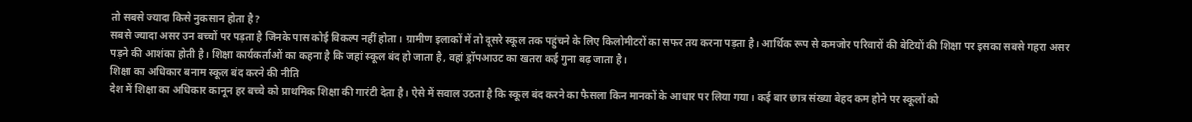तो सबसे ज्यादा किसे नुकसान होता है?
सबसे ज्यादा असर उन बच्चों पर पड़ता है जिनके पास कोई विकल्प नहीं होता। ग्रामीण इलाकों में तो दूसरे स्कूल तक पहुंचने के लिए किलोमीटरों का सफर तय करना पड़ता है। आर्थिक रूप से कमजोर परिवारों की बेटियों की शिक्षा पर इसका सबसे गहरा असर पड़ने की आशंका होती है। शिक्षा कार्यकर्ताओं का कहना है कि जहां स्कूल बंद हो जाता है, वहां ड्रॉपआउट का खतरा कई गुना बढ़ जाता है।
शिक्षा का अधिकार बनाम स्कूल बंद करने की नीति
देश में शिक्षा का अधिकार कानून हर बच्चे को प्राथमिक शिक्षा की गारंटी देता है। ऐसे में सवाल उठता है कि स्कूल बंद करने का फैसला किन मानकों के आधार पर लिया गया। कई बार छात्र संख्या बेहद कम होने पर स्कूलों को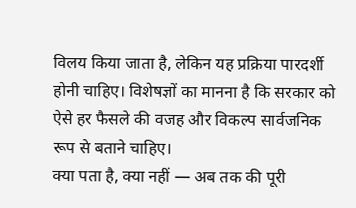विलय किया जाता है, लेकिन यह प्रक्रिया पारदर्शी होनी चाहिए। विशेषज्ञों का मानना है कि सरकार को ऐसे हर फैसले की वजह और विकल्प सार्वजनिक रूप से बताने चाहिए।
क्या पता है, क्या नहीं — अब तक की पूरी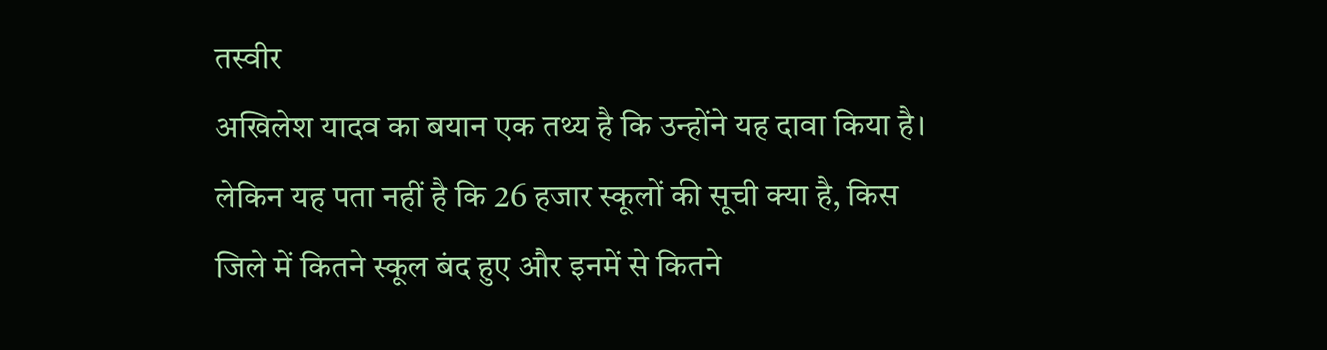तस्वीर
अखिलेश यादव का बयान एक तथ्य है कि उन्होंने यह दावा किया है। लेकिन यह पता नहीं है कि 26 हजार स्कूलों की सूची क्या है, किस जिले में कितने स्कूल बंद हुए और इनमें से कितने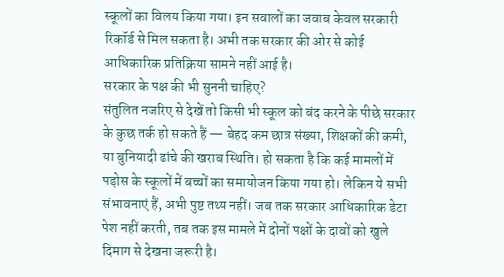स्कूलों का विलय किया गया। इन सवालों का जवाब केवल सरकारी रिकॉर्ड से मिल सकता है। अभी तक सरकार की ओर से कोई आधिकारिक प्रतिक्रिया सामने नहीं आई है।
सरकार के पक्ष की भी सुननी चाहिए?
संतुलित नजरिए से देखें तो किसी भी स्कूल को बंद करने के पीछे सरकार के कुछ तर्क हो सकते हैं — बेहद कम छात्र संख्या, शिक्षकों की कमी, या बुनियादी ढांचे की खराब स्थिति। हो सकता है कि कई मामलों में पड़ोस के स्कूलों में बच्चों का समायोजन किया गया हो। लेकिन ये सभी संभावनाएं हैं, अभी पुष्ट तथ्य नहीं। जब तक सरकार आधिकारिक डेटा पेश नहीं करती, तब तक इस मामले में दोनों पक्षों के दावों को खुले दिमाग से देखना जरूरी है।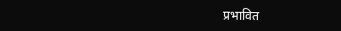प्रभावित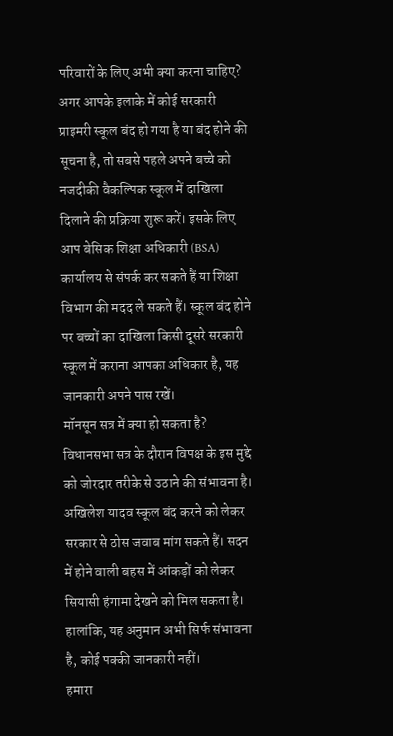परिवारों के लिए अभी क्या करना चाहिए?
अगर आपके इलाके में कोई सरकारी प्राइमरी स्कूल बंद हो गया है या बंद होने की सूचना है, तो सबसे पहले अपने बच्चे को नजदीकी वैकल्पिक स्कूल में दाखिला दिलाने की प्रक्रिया शुरू करें। इसके लिए आप बेसिक शिक्षा अधिकारी (BSA) कार्यालय से संपर्क कर सकते हैं या शिक्षा विभाग की मदद ले सकते हैं। स्कूल बंद होने पर बच्चों का दाखिला किसी दूसरे सरकारी स्कूल में कराना आपका अधिकार है, यह जानकारी अपने पास रखें।
मॉनसून सत्र में क्या हो सकता है?
विधानसभा सत्र के दौरान विपक्ष के इस मुद्दे को जोरदार तरीके से उठाने की संभावना है। अखिलेश यादव स्कूल बंद करने को लेकर सरकार से ठोस जवाब मांग सकते हैं। सदन में होने वाली बहस में आंकड़ों को लेकर सियासी हंगामा देखने को मिल सकता है। हालांकि, यह अनुमान अभी सिर्फ संभावना है, कोई पक्की जानकारी नहीं।
हमारा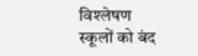विश्लेषण
स्कूलों को बंद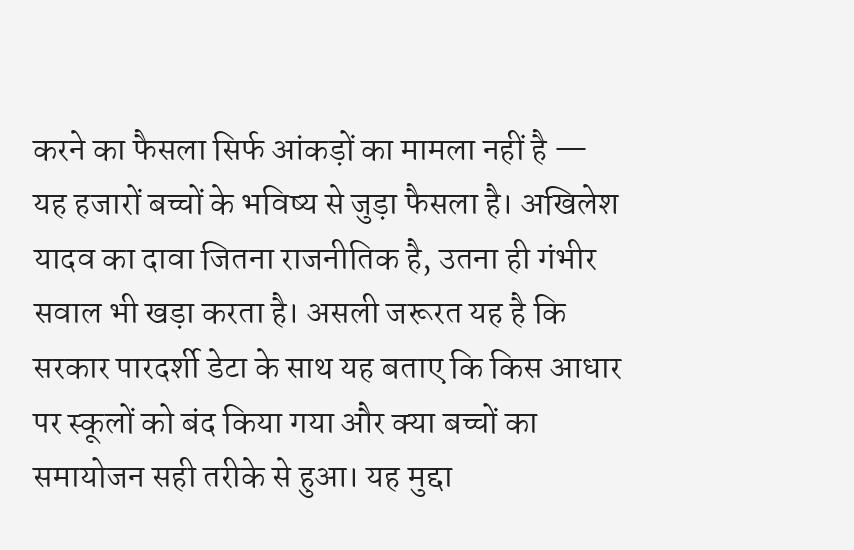करने का फैसला सिर्फ आंकड़ों का मामला नहीं है — यह हजारों बच्चों के भविष्य से जुड़ा फैसला है। अखिलेश यादव का दावा जितना राजनीतिक है, उतना ही गंभीर सवाल भी खड़ा करता है। असली जरूरत यह है कि सरकार पारदर्शी डेटा के साथ यह बताए कि किस आधार पर स्कूलों को बंद किया गया और क्या बच्चों का समायोजन सही तरीके से हुआ। यह मुद्दा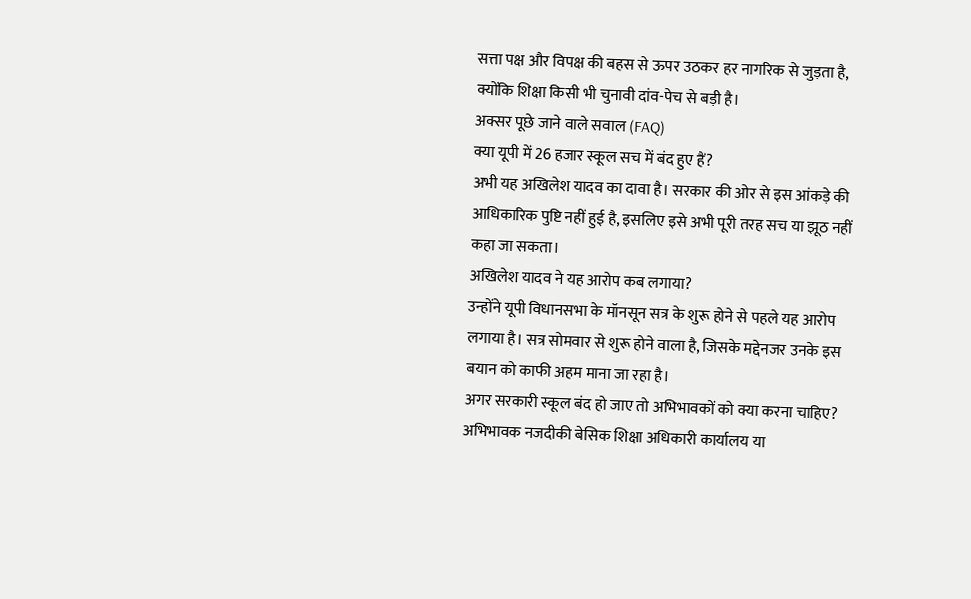सत्ता पक्ष और विपक्ष की बहस से ऊपर उठकर हर नागरिक से जुड़ता है, क्योंकि शिक्षा किसी भी चुनावी दांव-पेच से बड़ी है।
अक्सर पूछे जाने वाले सवाल (FAQ)
क्या यूपी में 26 हजार स्कूल सच में बंद हुए हैं?
अभी यह अखिलेश यादव का दावा है। सरकार की ओर से इस आंकड़े की आधिकारिक पुष्टि नहीं हुई है, इसलिए इसे अभी पूरी तरह सच या झूठ नहीं कहा जा सकता।
अखिलेश यादव ने यह आरोप कब लगाया?
उन्होंने यूपी विधानसभा के मॉनसून सत्र के शुरू होने से पहले यह आरोप लगाया है। सत्र सोमवार से शुरू होने वाला है, जिसके मद्देनजर उनके इस बयान को काफी अहम माना जा रहा है।
अगर सरकारी स्कूल बंद हो जाए तो अभिभावकों को क्या करना चाहिए?
अभिभावक नजदीकी बेसिक शिक्षा अधिकारी कार्यालय या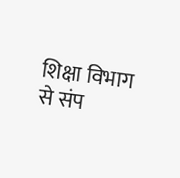शिक्षा विभाग से संप